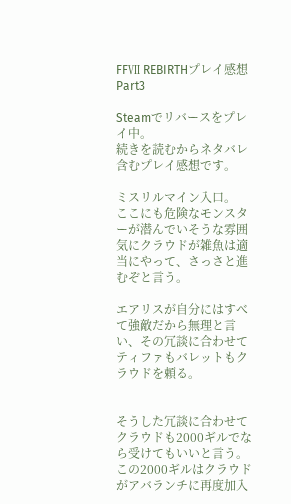FFⅦ REBIRTHプレイ感想 Part3

Steamでリバースをプレイ中。
続きを読むからネタバレ含むプレイ感想です。

ミスリルマイン入口。
ここにも危険なモンスターが潜んでいそうな雰囲気にクラウドが雑魚は適当にやって、さっさと進むぞと言う。

エアリスが自分にはすべて強敵だから無理と言い、その冗談に合わせてティファもバレットもクラウドを頼る。


そうした冗談に合わせてクラウドも2000ギルでなら受けてもいいと言う。
この2000ギルはクラウドがアバランチに再度加入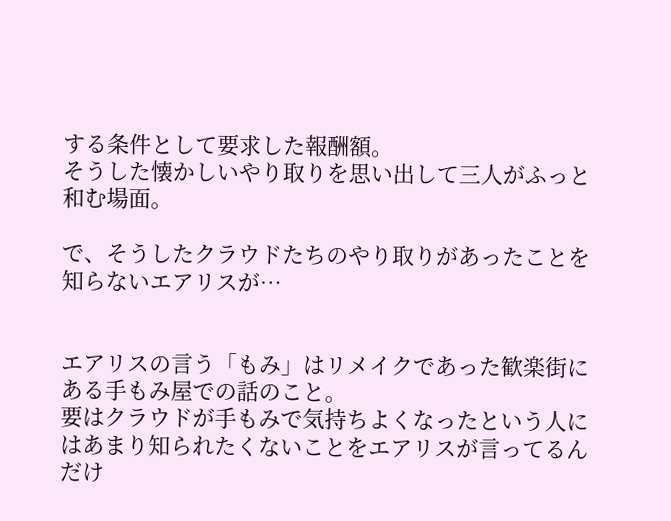する条件として要求した報酬額。
そうした懐かしいやり取りを思い出して三人がふっと和む場面。

で、そうしたクラウドたちのやり取りがあったことを知らないエアリスが…


エアリスの言う「もみ」はリメイクであった歓楽街にある手もみ屋での話のこと。
要はクラウドが手もみで気持ちよくなったという人にはあまり知られたくないことをエアリスが言ってるんだけ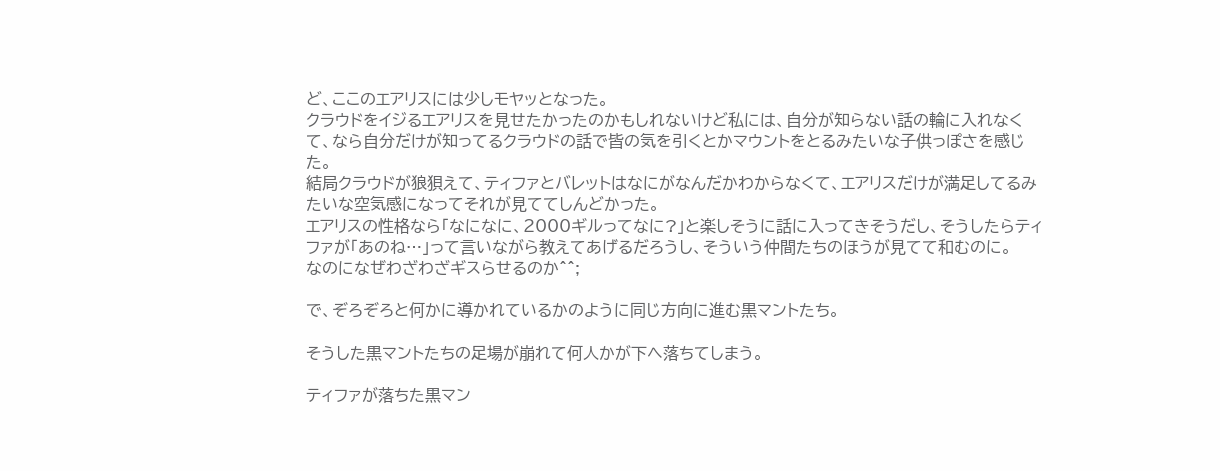ど、ここのエアリスには少しモヤッとなった。
クラウドをイジるエアリスを見せたかったのかもしれないけど私には、自分が知らない話の輪に入れなくて、なら自分だけが知ってるクラウドの話で皆の気を引くとかマウントをとるみたいな子供っぽさを感じた。
結局クラウドが狼狽えて、ティファとバレットはなにがなんだかわからなくて、エアリスだけが満足してるみたいな空気感になってそれが見ててしんどかった。
エアリスの性格なら「なになに、2000ギルってなに?」と楽しそうに話に入ってきそうだし、そうしたらティファが「あのね…」って言いながら教えてあげるだろうし、そういう仲間たちのほうが見てて和むのに。
なのになぜわざわざギスらせるのか^^;

で、ぞろぞろと何かに導かれているかのように同じ方向に進む黒マントたち。

そうした黒マントたちの足場が崩れて何人かが下へ落ちてしまう。

ティファが落ちた黒マン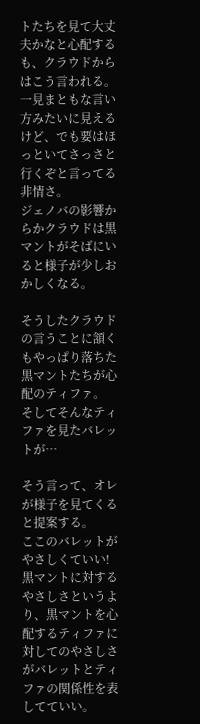トたちを見て大丈夫かなと心配するも、クラウドからはこう言われる。
一見まともな言い方みたいに見えるけど、でも要はほっといてさっさと行くぞと言ってる非情さ。
ジェノバの影響からかクラウドは黒マントがそばにいると様子が少しおかしくなる。

そうしたクラウドの言うことに頷くもやっぱり落ちた黒マントたちが心配のティファ。
そしてそんなティファを見たバレットが…

そう言って、オレが様子を見てくると提案する。
ここのバレットがやさしくていい!
黒マントに対するやさしさというより、黒マントを心配するティファに対してのやさしさがバレットとティファの関係性を表してていい。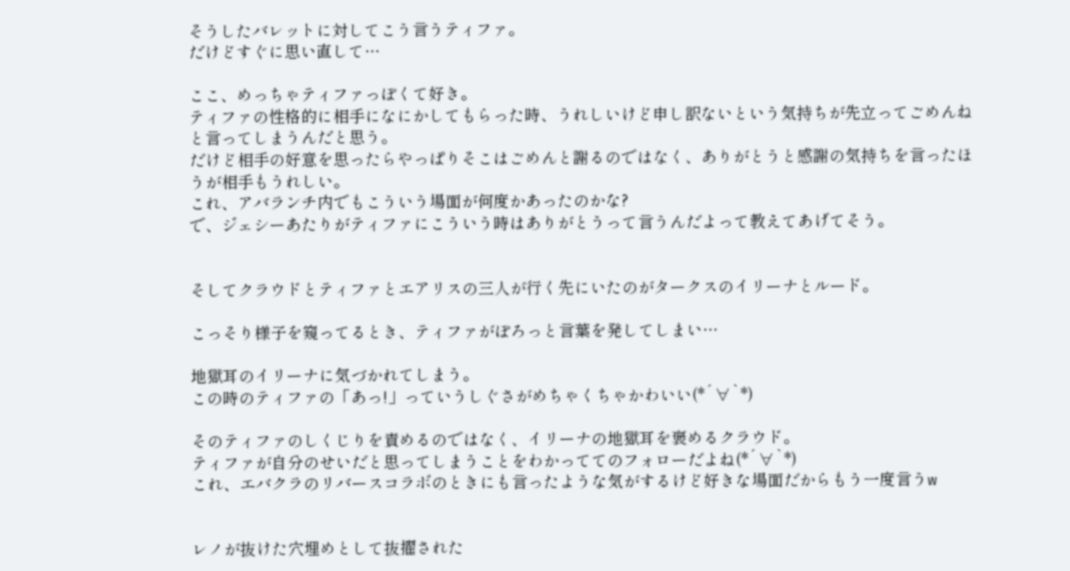そうしたバレットに対してこう言うティファ。
だけどすぐに思い直して…

ここ、めっちゃティファっぽくて好き。
ティファの性格的に相手になにかしてもらった時、うれしいけど申し訳ないという気持ちが先立ってごめんねと言ってしまうんだと思う。
だけど相手の好意を思ったらやっぱりそこはごめんと謝るのではなく、ありがとうと感謝の気持ちを言ったほうが相手もうれしい。
これ、アバランチ内でもこういう場面が何度かあったのかな?
で、ジェシーあたりがティファにこういう時はありがとうって言うんだよって教えてあげてそう。


そしてクラウドとティファとエアリスの三人が行く先にいたのがタークスのイリーナとルード。

こっそり様子を窺ってるとき、ティファがぽろっと言葉を発してしまい…

地獄耳のイリーナに気づかれてしまう。
この時のティファの「あっ!」っていうしぐさがめちゃくちゃかわいい(*´∀`*)

そのティファのしくじりを責めるのではなく、イリーナの地獄耳を褒めるクラウド。
ティファが自分のせいだと思ってしまうことをわかっててのフォローだよね(*´∀`*)
これ、エバクラのリバースコラボのときにも言ったような気がするけど好きな場面だからもう一度言うw


レノが抜けた穴埋めとして抜擢された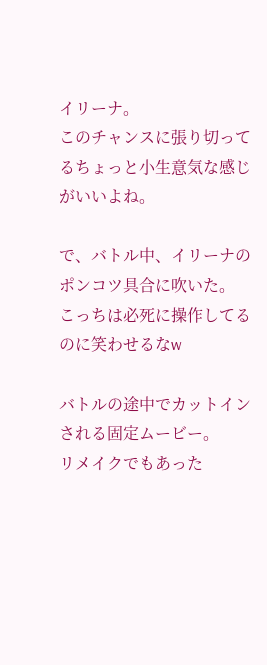イリーナ。
このチャンスに張り切ってるちょっと小生意気な感じがいいよね。

で、バトル中、イリーナのポンコツ具合に吹いた。
こっちは必死に操作してるのに笑わせるなw

バトルの途中でカットインされる固定ムービー。
リメイクでもあった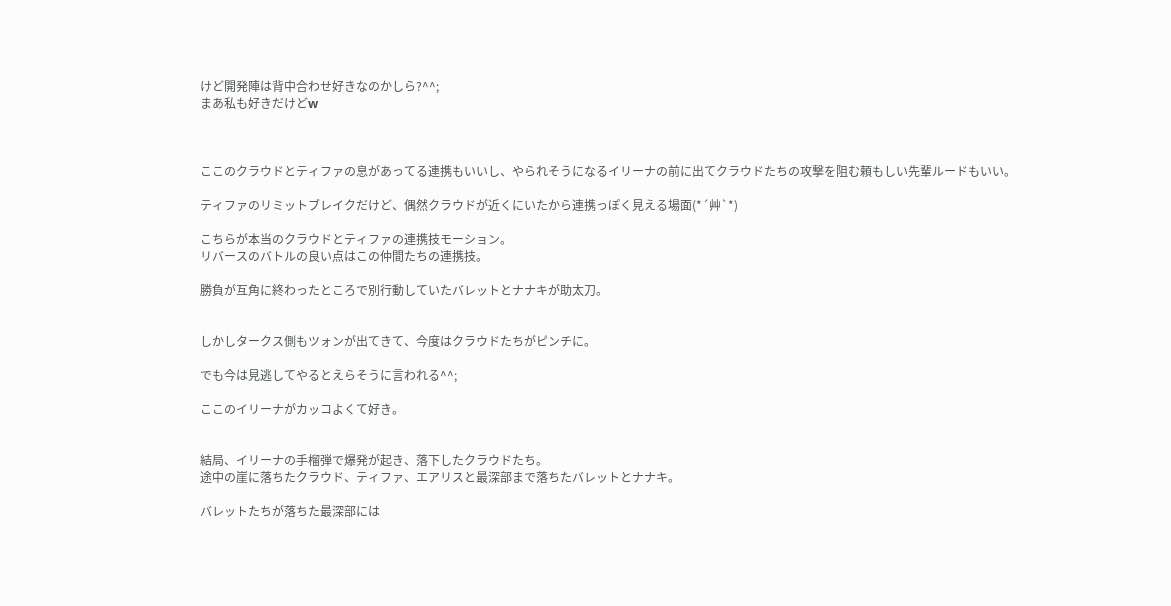けど開発陣は背中合わせ好きなのかしら?^^;
まあ私も好きだけどw



ここのクラウドとティファの息があってる連携もいいし、やられそうになるイリーナの前に出てクラウドたちの攻撃を阻む頼もしい先輩ルードもいい。

ティファのリミットブレイクだけど、偶然クラウドが近くにいたから連携っぽく見える場面(*´艸`*)

こちらが本当のクラウドとティファの連携技モーション。
リバースのバトルの良い点はこの仲間たちの連携技。

勝負が互角に終わったところで別行動していたバレットとナナキが助太刀。


しかしタークス側もツォンが出てきて、今度はクラウドたちがピンチに。

でも今は見逃してやるとえらそうに言われる^^;

ここのイリーナがカッコよくて好き。


結局、イリーナの手榴弾で爆発が起き、落下したクラウドたち。
途中の崖に落ちたクラウド、ティファ、エアリスと最深部まで落ちたバレットとナナキ。

バレットたちが落ちた最深部には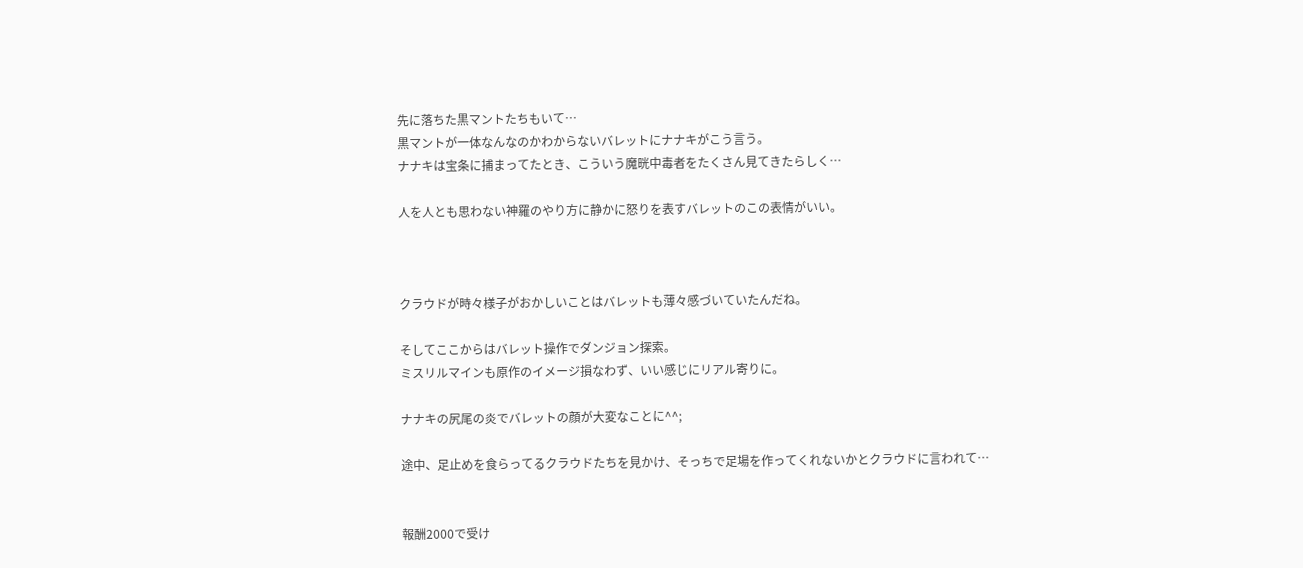先に落ちた黒マントたちもいて…
黒マントが一体なんなのかわからないバレットにナナキがこう言う。
ナナキは宝条に捕まってたとき、こういう魔晄中毒者をたくさん見てきたらしく…

人を人とも思わない神羅のやり方に静かに怒りを表すバレットのこの表情がいい。



クラウドが時々様子がおかしいことはバレットも薄々感づいていたんだね。

そしてここからはバレット操作でダンジョン探索。
ミスリルマインも原作のイメージ損なわず、いい感じにリアル寄りに。

ナナキの尻尾の炎でバレットの顔が大変なことに^^;

途中、足止めを食らってるクラウドたちを見かけ、そっちで足場を作ってくれないかとクラウドに言われて…


報酬2000で受け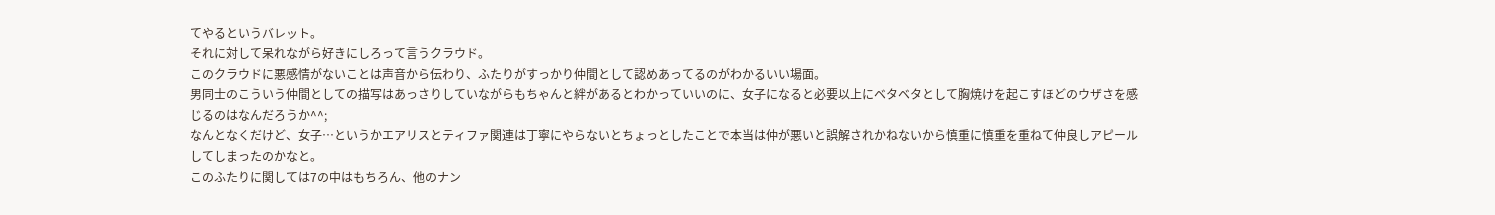てやるというバレット。
それに対して呆れながら好きにしろって言うクラウド。
このクラウドに悪感情がないことは声音から伝わり、ふたりがすっかり仲間として認めあってるのがわかるいい場面。
男同士のこういう仲間としての描写はあっさりしていながらもちゃんと絆があるとわかっていいのに、女子になると必要以上にベタベタとして胸焼けを起こすほどのウザさを感じるのはなんだろうか^^;
なんとなくだけど、女子…というかエアリスとティファ関連は丁寧にやらないとちょっとしたことで本当は仲が悪いと誤解されかねないから慎重に慎重を重ねて仲良しアピールしてしまったのかなと。
このふたりに関しては7の中はもちろん、他のナン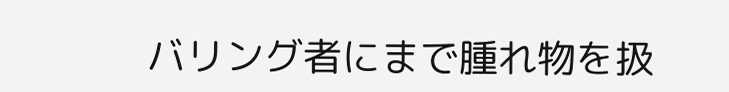バリング者にまで腫れ物を扱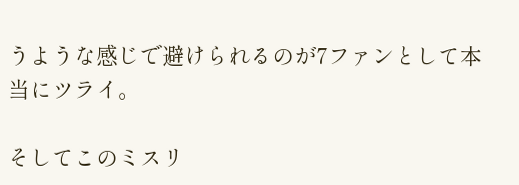うような感じで避けられるのが7ファンとして本当にツライ。

そしてこのミスリ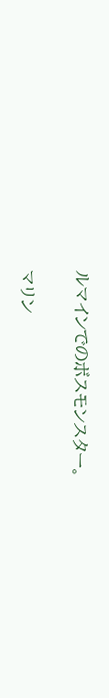ルマインでのボスモンスター。

マリン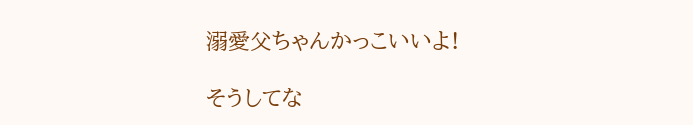溺愛父ちゃんかっこいいよ!

そうしてな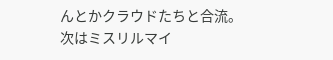んとかクラウドたちと合流。
次はミスリルマイ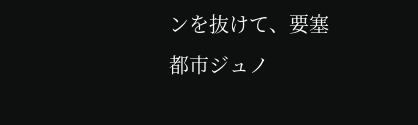ンを抜けて、要塞都市ジュノ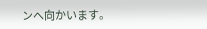ンへ向かいます。